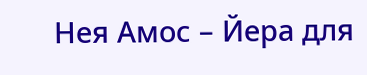Нея Амос – Йера для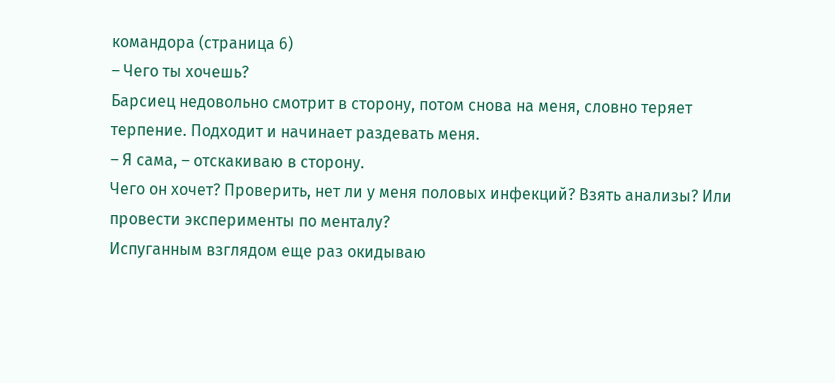командора (страница 6)
– Чего ты хочешь?
Барсиец недовольно смотрит в сторону, потом снова на меня, словно теряет терпение. Подходит и начинает раздевать меня.
– Я сама, – отскакиваю в сторону.
Чего он хочет? Проверить, нет ли у меня половых инфекций? Взять анализы? Или провести эксперименты по менталу?
Испуганным взглядом еще раз окидываю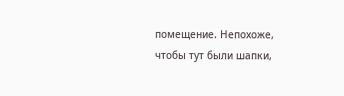помещение. Непохоже, чтобы тут были шапки,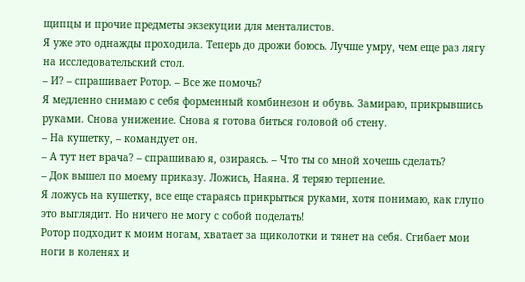щипцы и прочие предметы экзекуции для менталистов.
Я уже это однажды проходила. Теперь до дрожи боюсь. Лучше умру, чем еще раз лягу на исследовательский стол.
– И? – спрашивает Ротор. – Все же помочь?
Я медленно снимаю с себя форменный комбинезон и обувь. Замираю, прикрывшись руками. Снова унижение. Снова я готова биться головой об стену.
– На кушетку, – командует он.
– А тут нет врача? – спрашиваю я, озираясь. – Что ты со мной хочешь сделать?
– Док вышел по моему приказу. Ложись, Наяна. Я теряю терпение.
Я ложусь на кушетку, все еще стараясь прикрыться руками, хотя понимаю, как глупо это выглядит. Но ничего не могу с собой поделать!
Ротор подходит к моим ногам, хватает за щиколотки и тянет на себя. Сгибает мои ноги в коленях и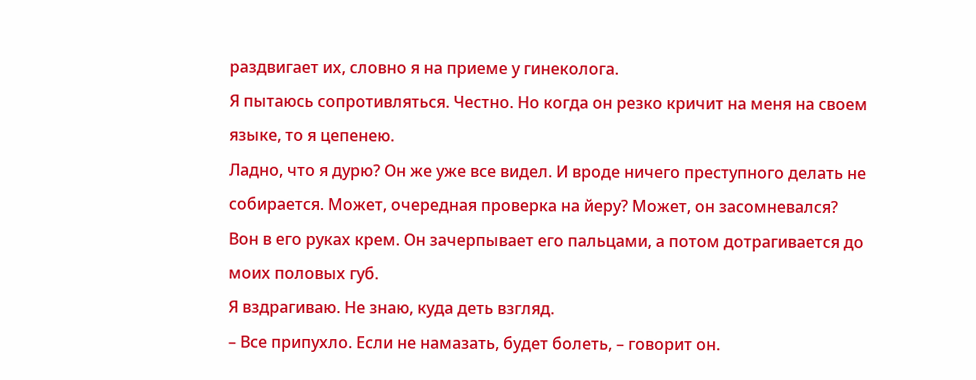раздвигает их, словно я на приеме у гинеколога.
Я пытаюсь сопротивляться. Честно. Но когда он резко кричит на меня на своем языке, то я цепенею.
Ладно, что я дурю? Он же уже все видел. И вроде ничего преступного делать не собирается. Может, очередная проверка на йеру? Может, он засомневался?
Вон в его руках крем. Он зачерпывает его пальцами, а потом дотрагивается до моих половых губ.
Я вздрагиваю. Не знаю, куда деть взгляд.
– Все припухло. Если не намазать, будет болеть, – говорит он.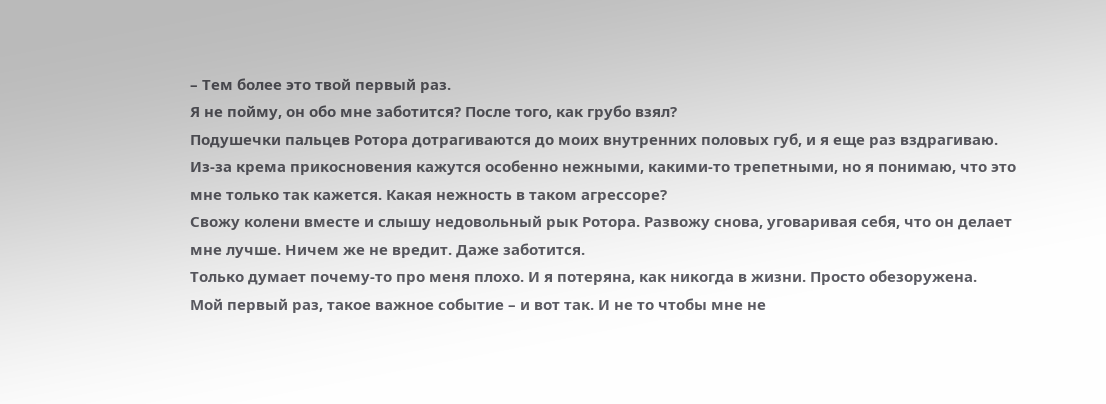– Тем более это твой первый раз.
Я не пойму, он обо мне заботится? После того, как грубо взял?
Подушечки пальцев Ротора дотрагиваются до моих внутренних половых губ, и я еще раз вздрагиваю. Из-за крема прикосновения кажутся особенно нежными, какими-то трепетными, но я понимаю, что это мне только так кажется. Какая нежность в таком агрессоре?
Свожу колени вместе и слышу недовольный рык Ротора. Развожу снова, уговаривая себя, что он делает мне лучше. Ничем же не вредит. Даже заботится.
Только думает почему-то про меня плохо. И я потеряна, как никогда в жизни. Просто обезоружена.
Мой первый раз, такое важное событие – и вот так. И не то чтобы мне не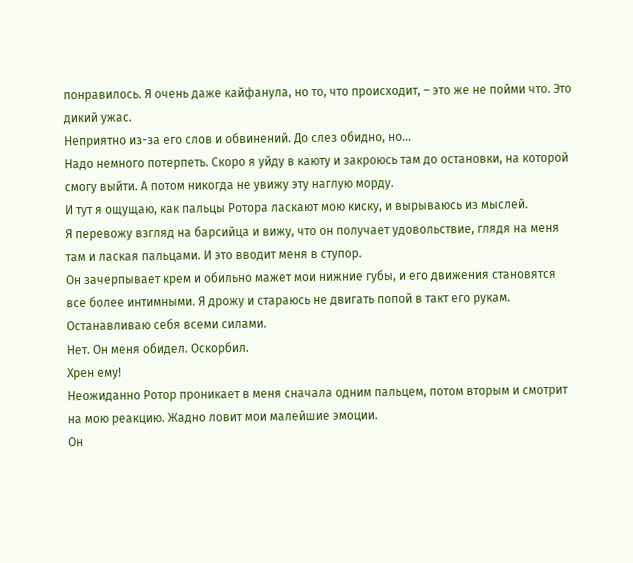понравилось. Я очень даже кайфанула, но то, что происходит, – это же не пойми что. Это дикий ужас.
Неприятно из-за его слов и обвинений. До слез обидно, но…
Надо немного потерпеть. Скоро я уйду в каюту и закроюсь там до остановки, на которой смогу выйти. А потом никогда не увижу эту наглую морду.
И тут я ощущаю, как пальцы Ротора ласкают мою киску, и вырываюсь из мыслей.
Я перевожу взгляд на барсийца и вижу, что он получает удовольствие, глядя на меня там и лаская пальцами. И это вводит меня в ступор.
Он зачерпывает крем и обильно мажет мои нижние губы, и его движения становятся все более интимными. Я дрожу и стараюсь не двигать попой в такт его рукам. Останавливаю себя всеми силами.
Нет. Он меня обидел. Оскорбил.
Хрен ему!
Неожиданно Ротор проникает в меня сначала одним пальцем, потом вторым и смотрит на мою реакцию. Жадно ловит мои малейшие эмоции.
Он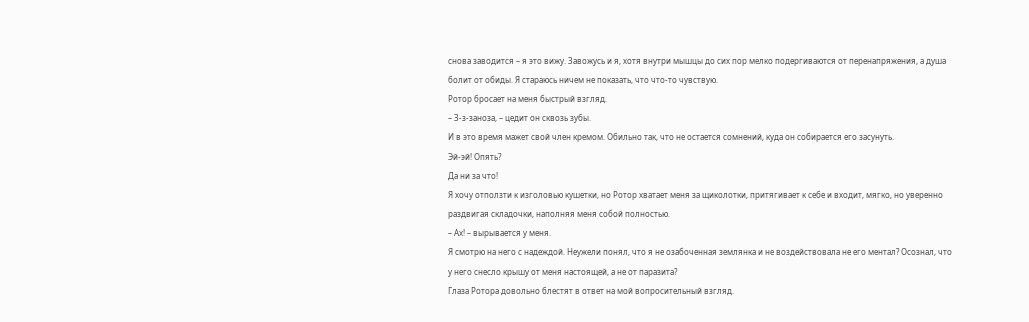снова заводится – я это вижу. Завожусь и я, хотя внутри мышцы до сих пор мелко подергиваются от перенапряжения, а душа болит от обиды. Я стараюсь ничем не показать, что что-то чувствую.
Ротор бросает на меня быстрый взгляд.
– З-з-заноза, – цедит он сквозь зубы.
И в это время мажет свой член кремом. Обильно так, что не остается сомнений, куда он собирается его засунуть.
Эй-эй! Опять?
Да ни за что!
Я хочу отползти к изголовью кушетки, но Ротор хватает меня за щиколотки, притягивает к себе и входит, мягко, но уверенно раздвигая складочки, наполняя меня собой полностью.
– Ах! – вырывается у меня.
Я смотрю на него с надеждой. Неужели понял, что я не озабоченная землянка и не воздействовала не его ментал? Осознал, что у него снесло крышу от меня настоящей, а не от паразита?
Глаза Ротора довольно блестят в ответ на мой вопросительный взгляд.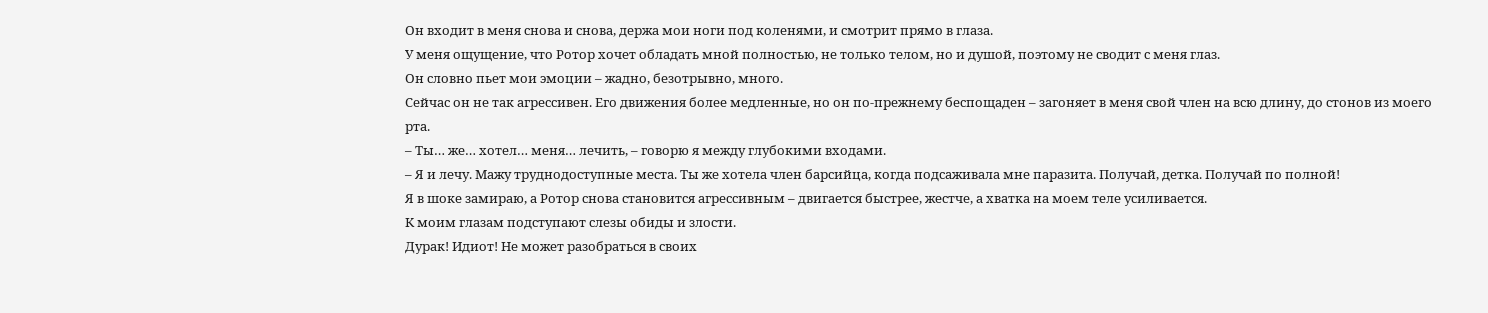Он входит в меня снова и снова, держа мои ноги под коленями, и смотрит прямо в глаза.
У меня ощущение, что Ротор хочет обладать мной полностью, не только телом, но и душой, поэтому не сводит с меня глаз.
Он словно пьет мои эмоции – жадно, безотрывно, много.
Сейчас он не так агрессивен. Его движения более медленные, но он по-прежнему беспощаден – загоняет в меня свой член на всю длину, до стонов из моего рта.
– Ты… же… хотел… меня… лечить, – говорю я между глубокими входами.
– Я и лечу. Мажу труднодоступные места. Ты же хотела член барсийца, когда подсаживала мне паразита. Получай, детка. Получай по полной!
Я в шоке замираю, а Ротор снова становится агрессивным – двигается быстрее, жестче, а хватка на моем теле усиливается.
К моим глазам подступают слезы обиды и злости.
Дурак! Идиот! Не может разобраться в своих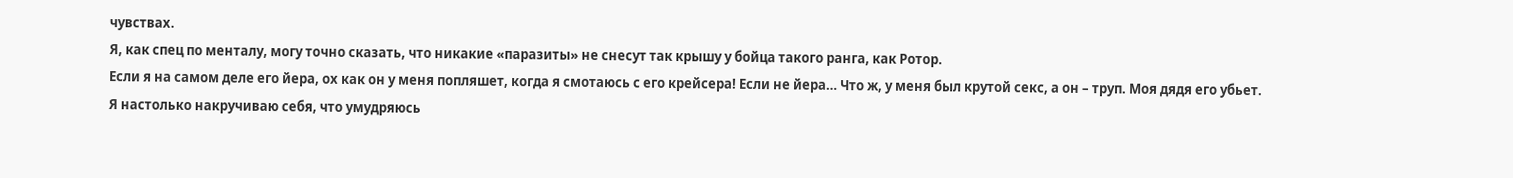чувствах.
Я, как спец по менталу, могу точно сказать, что никакие «паразиты» не снесут так крышу у бойца такого ранга, как Ротор.
Если я на самом деле его йера, ох как он у меня попляшет, когда я смотаюсь с его крейсера! Если не йера… Что ж, у меня был крутой секс, а он – труп. Моя дядя его убьет.
Я настолько накручиваю себя, что умудряюсь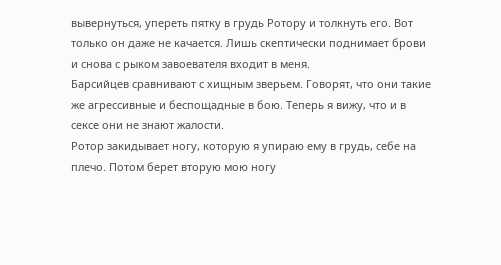вывернуться, упереть пятку в грудь Ротору и толкнуть его. Вот только он даже не качается. Лишь скептически поднимает брови и снова с рыком завоевателя входит в меня.
Барсийцев сравнивают с хищным зверьем. Говорят, что они такие же агрессивные и беспощадные в бою. Теперь я вижу, что и в сексе они не знают жалости.
Ротор закидывает ногу, которую я упираю ему в грудь, себе на плечо. Потом берет вторую мою ногу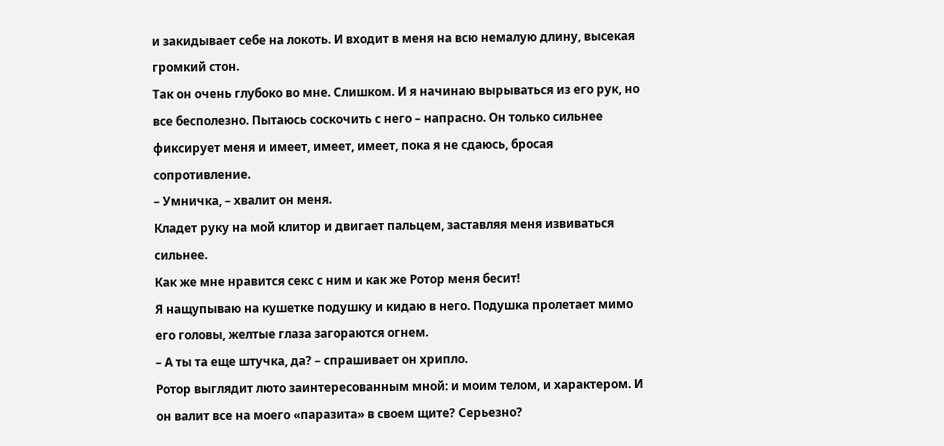и закидывает себе на локоть. И входит в меня на всю немалую длину, высекая громкий стон.
Так он очень глубоко во мне. Слишком. И я начинаю вырываться из его рук, но все бесполезно. Пытаюсь соскочить с него – напрасно. Он только сильнее фиксирует меня и имеет, имеет, имеет, пока я не сдаюсь, бросая сопротивление.
– Умничка, – хвалит он меня.
Кладет руку на мой клитор и двигает пальцем, заставляя меня извиваться сильнее.
Как же мне нравится секс с ним и как же Ротор меня бесит!
Я нащупываю на кушетке подушку и кидаю в него. Подушка пролетает мимо его головы, желтые глаза загораются огнем.
– А ты та еще штучка, да? – спрашивает он хрипло.
Ротор выглядит люто заинтересованным мной: и моим телом, и характером. И он валит все на моего «паразита» в своем щите? Серьезно?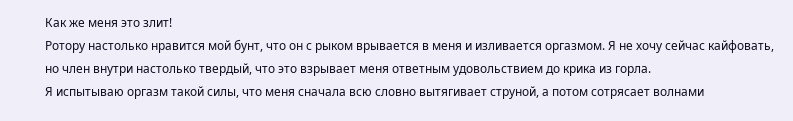Как же меня это злит!
Ротору настолько нравится мой бунт, что он с рыком врывается в меня и изливается оргазмом. Я не хочу сейчас кайфовать, но член внутри настолько твердый, что это взрывает меня ответным удовольствием до крика из горла.
Я испытываю оргазм такой силы, что меня сначала всю словно вытягивает струной, а потом сотрясает волнами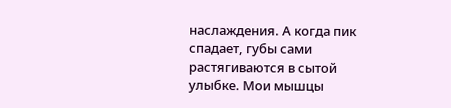наслаждения. А когда пик спадает, губы сами растягиваются в сытой улыбке. Мои мышцы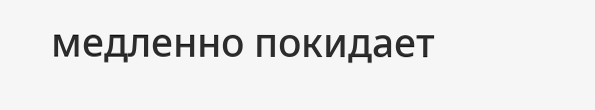медленно покидает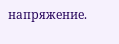напряжение.